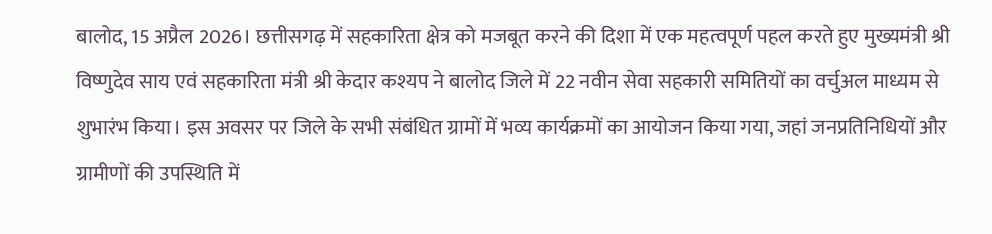बालोद, 15 अप्रैल 2026। छत्तीसगढ़ में सहकारिता क्षेत्र को मजबूत करने की दिशा में एक महत्वपूर्ण पहल करते हुए मुख्यमंत्री श्री विष्णुदेव साय एवं सहकारिता मंत्री श्री केदार कश्यप ने बालोद जिले में 22 नवीन सेवा सहकारी समितियों का वर्चुअल माध्यम से शुभारंभ किया। इस अवसर पर जिले के सभी संबंधित ग्रामों में भव्य कार्यक्रमों का आयोजन किया गया, जहां जनप्रतिनिधियों और ग्रामीणों की उपस्थिति में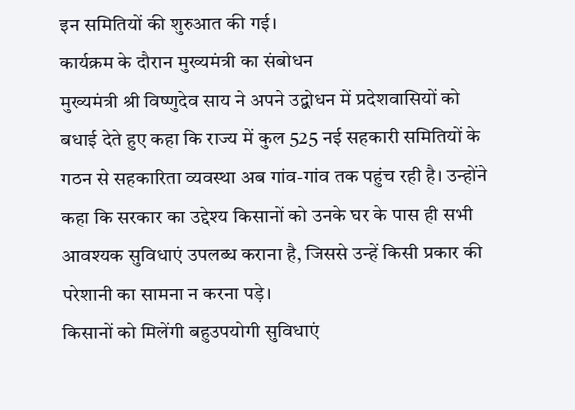इन समितियों की शुरुआत की गई।
कार्यक्रम के दौरान मुख्यमंत्री का संबोधन
मुख्यमंत्री श्री विष्णुदेव साय ने अपने उद्बोधन में प्रदेशवासियों को बधाई देते हुए कहा कि राज्य में कुल 525 नई सहकारी समितियों के गठन से सहकारिता व्यवस्था अब गांव-गांव तक पहुंच रही है। उन्होंने कहा कि सरकार का उद्देश्य किसानों को उनके घर के पास ही सभी आवश्यक सुविधाएं उपलब्ध कराना है, जिससे उन्हें किसी प्रकार की परेशानी का सामना न करना पड़े।
किसानों को मिलेंगी बहुउपयोगी सुविधाएं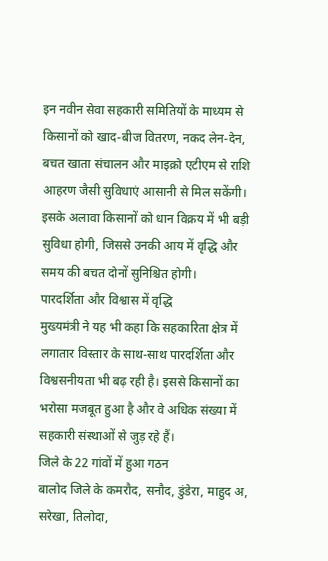इन नवीन सेवा सहकारी समितियों के माध्यम से किसानों को खाद-बीज वितरण, नकद लेन-देन, बचत खाता संचालन और माइक्रो एटीएम से राशि आहरण जैसी सुविधाएं आसानी से मिल सकेंगी। इसके अलावा किसानों को धान विक्रय में भी बड़ी सुविधा होगी, जिससे उनकी आय में वृद्धि और समय की बचत दोनों सुनिश्चित होगी।
पारदर्शिता और विश्वास में वृद्धि
मुख्यमंत्री ने यह भी कहा कि सहकारिता क्षेत्र में लगातार विस्तार के साथ-साथ पारदर्शिता और विश्वसनीयता भी बढ़ रही है। इससे किसानों का भरोसा मजबूत हुआ है और वे अधिक संख्या में सहकारी संस्थाओं से जुड़ रहे हैं।
जिले के 22 गांवों में हुआ गठन
बालोद जिले के कमरौद, सनौद, डुंडेरा, माहुद अ, सरेखा, तिलोदा,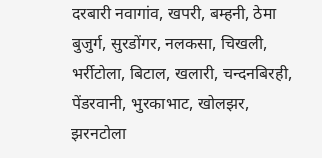दरबारी नवागांव, खपरी, बम्हनी, ठेमा बुजुर्ग, सुरडोंगर, नलकसा, चिखली, भर्रीटोला, बिटाल, खलारी, चन्दनबिरही, पेंडरवानी, भुरकाभाट, खोलझर, झरनटोला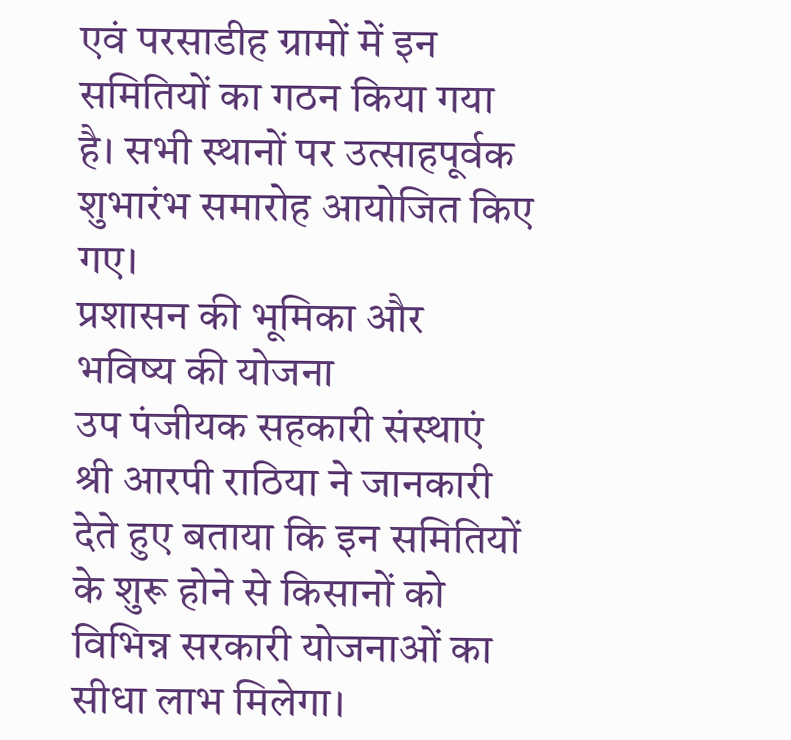एवं परसाडीह ग्रामों में इन समितियों का गठन किया गया है। सभी स्थानों पर उत्साहपूर्वक शुभारंभ समारोह आयोजित किए गए।
प्रशासन की भूमिका और भविष्य की योजना
उप पंजीयक सहकारी संस्थाएं श्री आरपी राठिया ने जानकारी देते हुए बताया कि इन समितियों के शुरू होने से किसानों को विभिन्न सरकारी योजनाओं का सीधा लाभ मिलेगा।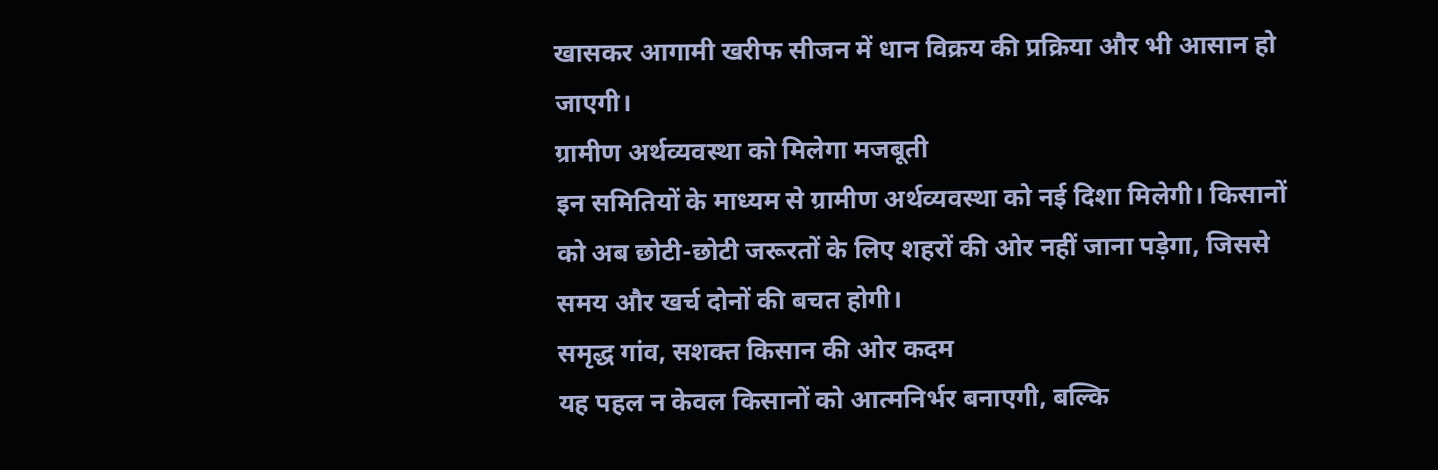खासकर आगामी खरीफ सीजन में धान विक्रय की प्रक्रिया और भी आसान हो जाएगी।
ग्रामीण अर्थव्यवस्था को मिलेगा मजबूती
इन समितियों के माध्यम से ग्रामीण अर्थव्यवस्था को नई दिशा मिलेगी। किसानों को अब छोटी-छोटी जरूरतों के लिए शहरों की ओर नहीं जाना पड़ेगा, जिससे समय और खर्च दोनों की बचत होगी।
समृद्ध गांव, सशक्त किसान की ओर कदम
यह पहल न केवल किसानों को आत्मनिर्भर बनाएगी, बल्कि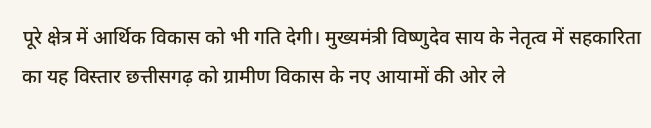पूरे क्षेत्र में आर्थिक विकास को भी गति देगी। मुख्यमंत्री विष्णुदेव साय के नेतृत्व में सहकारिता का यह विस्तार छत्तीसगढ़ को ग्रामीण विकास के नए आयामों की ओर ले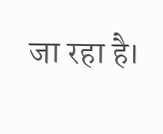जा रहा है।